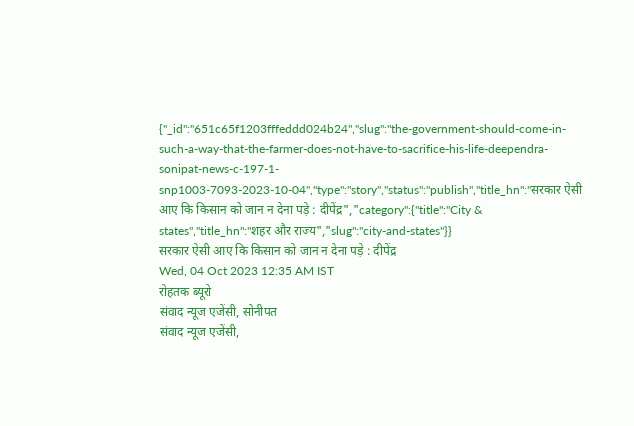{"_id":"651c65f1203fffeddd024b24","slug":"the-government-should-come-in-such-a-way-that-the-farmer-does-not-have-to-sacrifice-his-life-deependra-sonipat-news-c-197-1-snp1003-7093-2023-10-04","type":"story","status":"publish","title_hn":"सरकार ऐसी आए कि किसान को जान न देना पड़े : दीपेंद्र","category":{"title":"City & states","title_hn":"शहर और राज्य","slug":"city-and-states"}}
सरकार ऐसी आए कि किसान को जान न देना पड़े : दीपेंद्र
Wed, 04 Oct 2023 12:35 AM IST
रोहतक ब्यूरो
संवाद न्यूज एजेंसी, सोनीपत
संवाद न्यूज एजेंसी,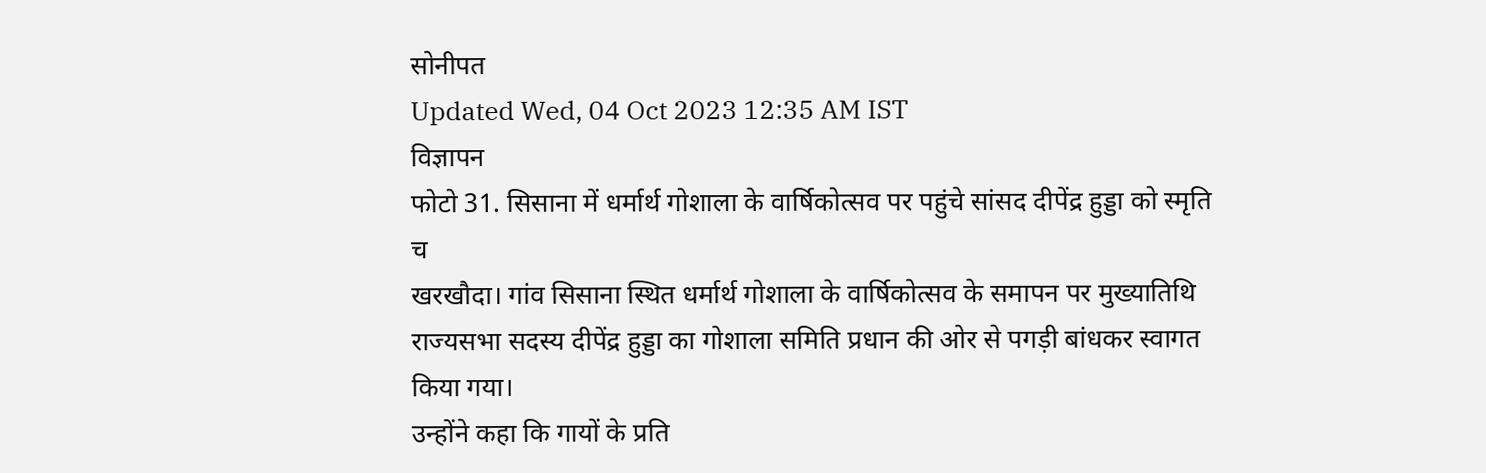सोनीपत
Updated Wed, 04 Oct 2023 12:35 AM IST
विज्ञापन
फोटो 31. सिसाना में धर्मार्थ गोशाला के वार्षिकोत्सव पर पहुंचे सांसद दीपेंद्र हुड्डा को स्मृति च
खरखौदा। गांव सिसाना स्थित धर्मार्थ गोशाला के वार्षिकोत्सव के समापन पर मुख्यातिथि राज्यसभा सदस्य दीपेंद्र हुड्डा का गोशाला समिति प्रधान की ओर से पगड़ी बांधकर स्वागत किया गया।
उन्होंने कहा कि गायों के प्रति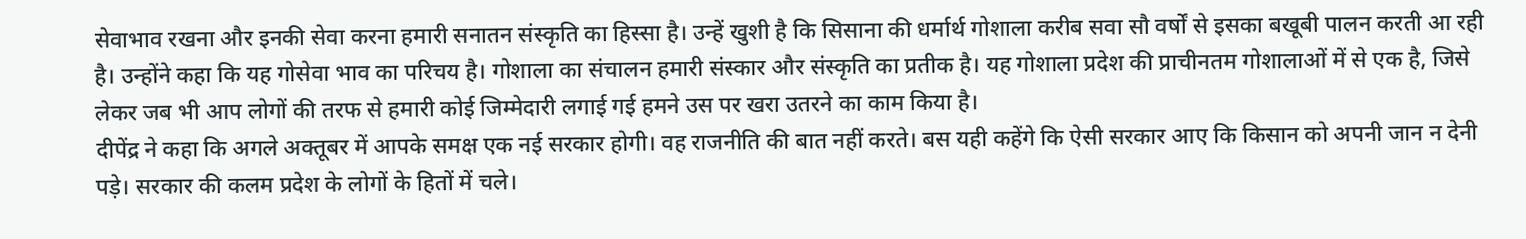सेवाभाव रखना और इनकी सेवा करना हमारी सनातन संस्कृति का हिस्सा है। उन्हें खुशी है कि सिसाना की धर्मार्थ गोशाला करीब सवा सौ वर्षों से इसका बखूबी पालन करती आ रही है। उन्होंने कहा कि यह गोसेवा भाव का परिचय है। गोशाला का संचालन हमारी संस्कार और संस्कृति का प्रतीक है। यह गोशाला प्रदेश की प्राचीनतम गोशालाओं में से एक है, जिसे लेकर जब भी आप लोगों की तरफ से हमारी कोई जिम्मेदारी लगाई गई हमने उस पर खरा उतरने का काम किया है।
दीपेंद्र ने कहा कि अगले अक्तूबर में आपके समक्ष एक नई सरकार होगी। वह राजनीति की बात नहीं करते। बस यही कहेंगे कि ऐसी सरकार आए कि किसान को अपनी जान न देनी पड़े। सरकार की कलम प्रदेश के लोगों के हितों में चले।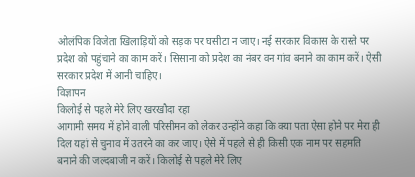ओलंपिक विजेता खिलाड़ियों को सड़क पर घसीटा न जाए। नई सरकार विकास के रास्ते पर प्रदेश को पहुंचाने का काम करें। सिसाना को प्रदेश का नंबर वन गांव बनाने का काम करें। ऐसी सरकार प्रदेश में आनी चाहिए।
विज्ञापन
किलोई से पहले मेरे लिए खरखौदा रहा
आगामी समय में होने वाली परिसीमन को लेकर उन्होंने कहा कि क्या पता ऐसा होने पर मेरा ही दिल यहां से चुनाव में उतरने का कर जाए। ऐसे में पहले से ही किसी एक नाम पर सहमति बनाने की जल्दबाजी न करें। किलोई से पहले मेरे लिए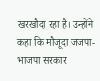खरखौदा रहा है। उन्होंने कहा कि मौजूदा जजपा-भाजपा सरकार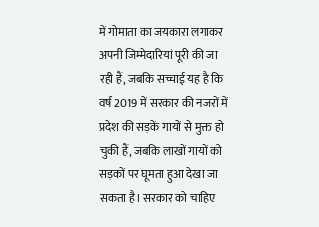में गोमाता का जयकारा लगाकर अपनी जिम्मेदारियां पूरी की जा रही हैं, जबकि सच्चाई यह है कि वर्ष 2019 में सरकार की नजरों में प्रदेश की सड़कें गायों से मुक्त हो चुकी हैं, जबकि लाखों गायों को सड़कों पर घूमता हुआ देखा जा सकता है। सरकार को चाहिए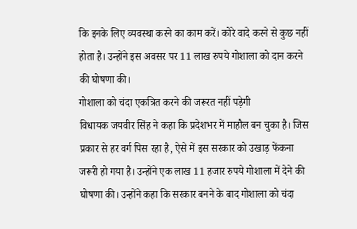कि इनके लिए व्यवस्था करने का काम करें। कोरे वादे करने से कुछ नहीं होता है। उन्होंने इस अवसर पर 11 लाख रुपये गोशाला को दान करने की घोषणा की।
गोशाला को चंदा एकत्रित करने की जरूरत नहीं पड़ेगी
विधायक जयवीर सिंह ने कहा कि प्रदेशभर में माहौल बन चुका है। जिस प्रकार से हर वर्ग पिस रहा है, ऐसे में इस सरकार को उखाड़ फेंकना जरूरी हो गया है। उन्होंने एक लाख 11 हजार रुपये गोशाला में देने की घोषणा की। उन्होंने कहा कि सरकार बनने के बाद गोशाला को चंदा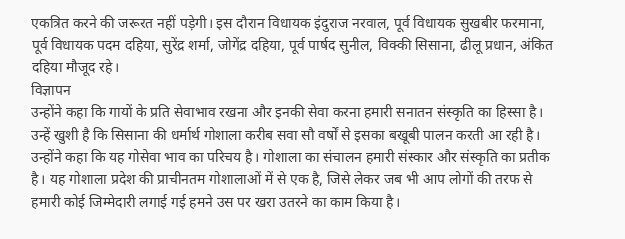एकत्रित करने की जरूरत नहीं पड़ेगी। इस दौरान विधायक इंदुराज नरवाल, पूर्व विधायक सुखबीर फरमाना, पूर्व विधायक पदम दहिया, सुरेंद्र शर्मा, जोगेंद्र दहिया, पूर्व पार्षद सुनील, विक्की सिसाना, ढीलू प्रधान, अंकित दहिया मौजूद रहे।
विज्ञापन
उन्होंने कहा कि गायों के प्रति सेवाभाव रखना और इनकी सेवा करना हमारी सनातन संस्कृति का हिस्सा है। उन्हें खुशी है कि सिसाना की धर्मार्थ गोशाला करीब सवा सौ वर्षों से इसका बखूबी पालन करती आ रही है। उन्होंने कहा कि यह गोसेवा भाव का परिचय है। गोशाला का संचालन हमारी संस्कार और संस्कृति का प्रतीक है। यह गोशाला प्रदेश की प्राचीनतम गोशालाओं में से एक है, जिसे लेकर जब भी आप लोगों की तरफ से हमारी कोई जिम्मेदारी लगाई गई हमने उस पर खरा उतरने का काम किया है।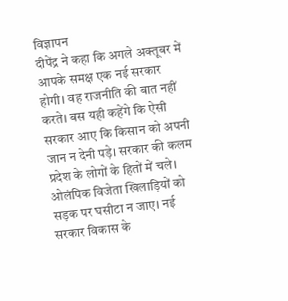विज्ञापन
दीपेंद्र ने कहा कि अगले अक्तूबर में आपके समक्ष एक नई सरकार होगी। वह राजनीति की बात नहीं करते। बस यही कहेंगे कि ऐसी सरकार आए कि किसान को अपनी जान न देनी पड़े। सरकार की कलम प्रदेश के लोगों के हितों में चले। ओलंपिक विजेता खिलाड़ियों को सड़क पर घसीटा न जाए। नई सरकार विकास के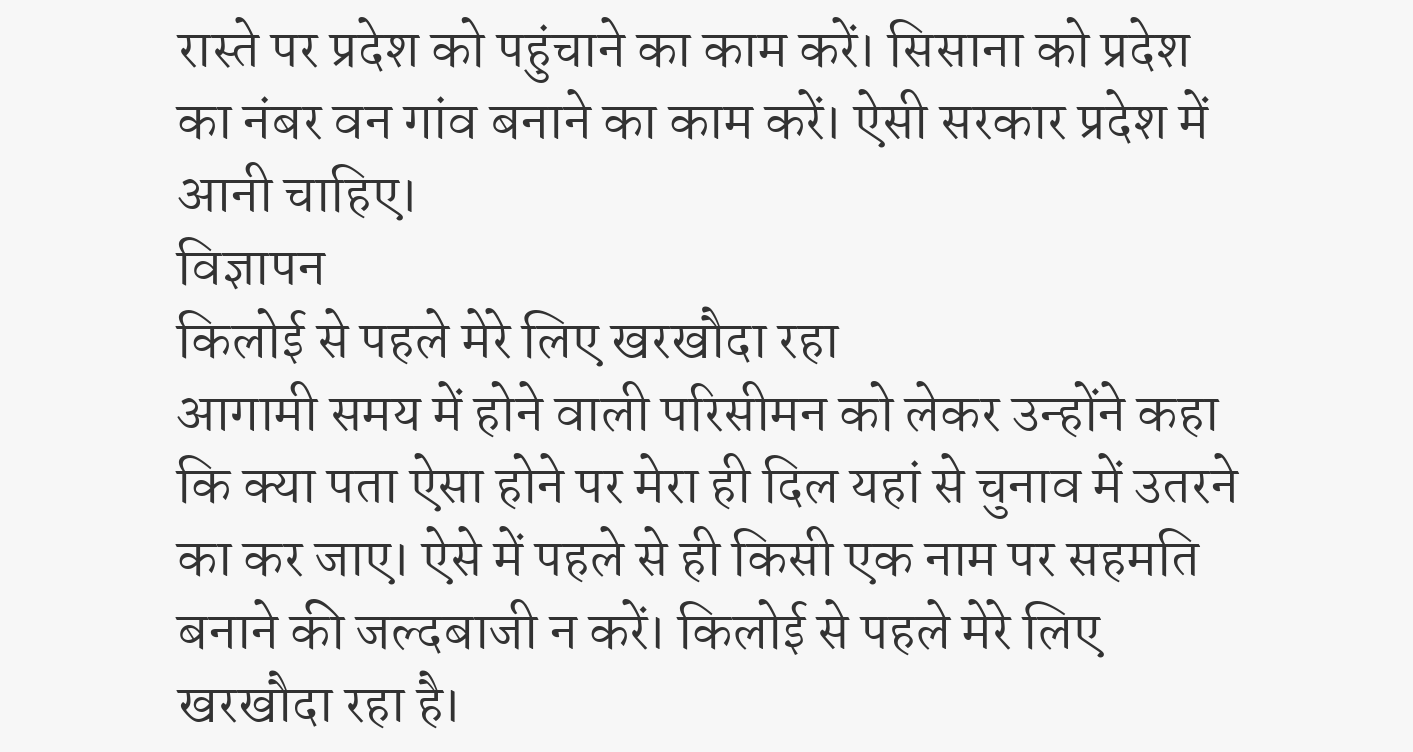रास्ते पर प्रदेश को पहुंचाने का काम करें। सिसाना को प्रदेश का नंबर वन गांव बनाने का काम करें। ऐसी सरकार प्रदेश में आनी चाहिए।
विज्ञापन
किलोई से पहले मेरे लिए खरखौदा रहा
आगामी समय में होने वाली परिसीमन को लेकर उन्होंने कहा कि क्या पता ऐसा होने पर मेरा ही दिल यहां से चुनाव में उतरने का कर जाए। ऐसे में पहले से ही किसी एक नाम पर सहमति बनाने की जल्दबाजी न करें। किलोई से पहले मेरे लिए खरखौदा रहा है।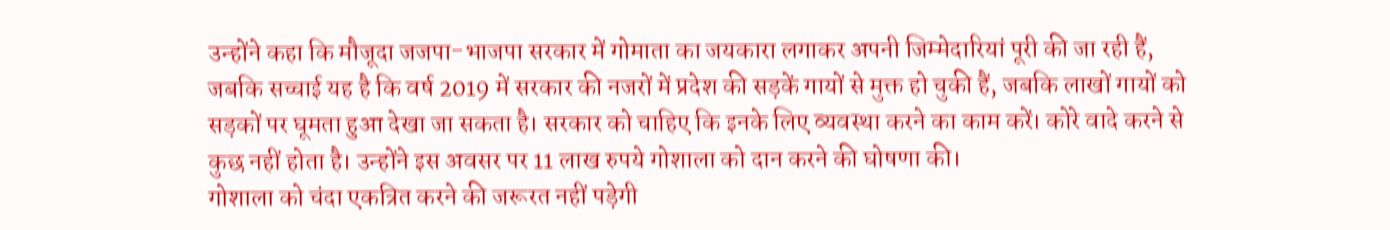उन्होंने कहा कि मौजूदा जजपा-भाजपा सरकार में गोमाता का जयकारा लगाकर अपनी जिम्मेदारियां पूरी की जा रही हैं, जबकि सच्चाई यह है कि वर्ष 2019 में सरकार की नजरों में प्रदेश की सड़कें गायों से मुक्त हो चुकी हैं, जबकि लाखों गायों को सड़कों पर घूमता हुआ देखा जा सकता है। सरकार को चाहिए कि इनके लिए व्यवस्था करने का काम करें। कोरे वादे करने से कुछ नहीं होता है। उन्होंने इस अवसर पर 11 लाख रुपये गोशाला को दान करने की घोषणा की।
गोशाला को चंदा एकत्रित करने की जरूरत नहीं पड़ेगी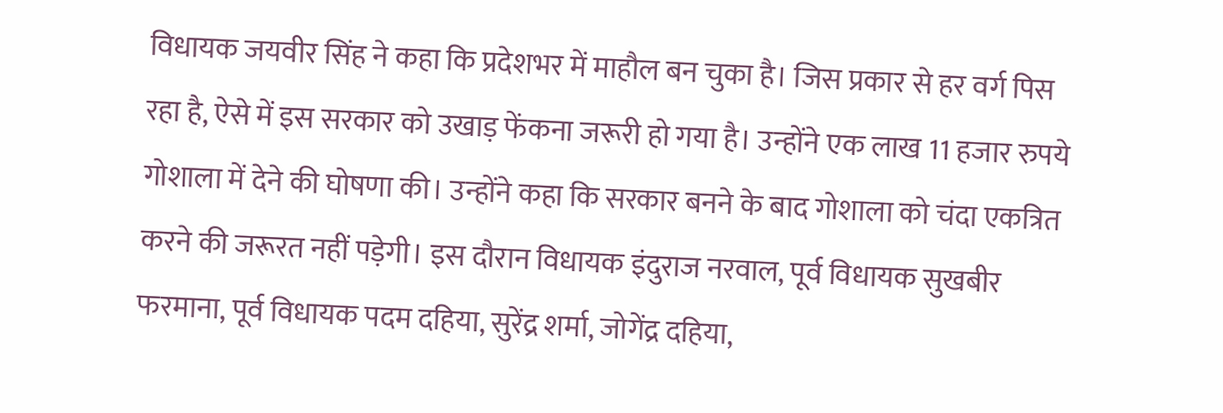विधायक जयवीर सिंह ने कहा कि प्रदेशभर में माहौल बन चुका है। जिस प्रकार से हर वर्ग पिस रहा है, ऐसे में इस सरकार को उखाड़ फेंकना जरूरी हो गया है। उन्होंने एक लाख 11 हजार रुपये गोशाला में देने की घोषणा की। उन्होंने कहा कि सरकार बनने के बाद गोशाला को चंदा एकत्रित करने की जरूरत नहीं पड़ेगी। इस दौरान विधायक इंदुराज नरवाल, पूर्व विधायक सुखबीर फरमाना, पूर्व विधायक पदम दहिया, सुरेंद्र शर्मा, जोगेंद्र दहिया,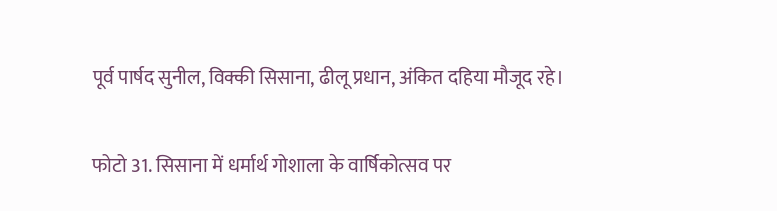पूर्व पार्षद सुनील, विक्की सिसाना, ढीलू प्रधान, अंकित दहिया मौजूद रहे।

फोटो 31. सिसाना में धर्मार्थ गोशाला के वार्षिकोत्सव पर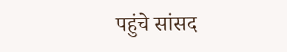पहुंचे सांसद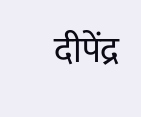दीपेंद्र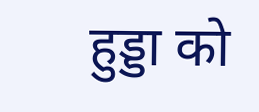हुड्डा को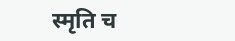स्मृति च